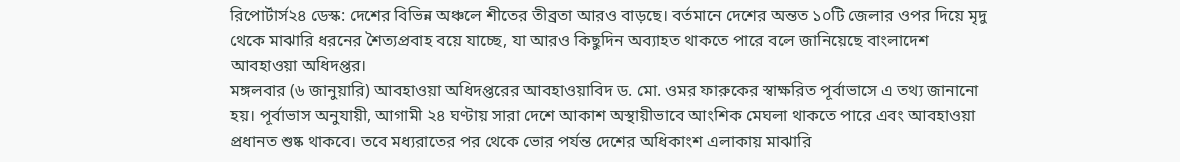রিপোর্টার্স২৪ ডেস্ক: দেশের বিভিন্ন অঞ্চলে শীতের তীব্রতা আরও বাড়ছে। বর্তমানে দেশের অন্তত ১০টি জেলার ওপর দিয়ে মৃদু থেকে মাঝারি ধরনের শৈত্যপ্রবাহ বয়ে যাচ্ছে, যা আরও কিছুদিন অব্যাহত থাকতে পারে বলে জানিয়েছে বাংলাদেশ আবহাওয়া অধিদপ্তর।
মঙ্গলবার (৬ জানুয়ারি) আবহাওয়া অধিদপ্তরের আবহাওয়াবিদ ড. মো. ওমর ফারুকের স্বাক্ষরিত পূর্বাভাসে এ তথ্য জানানো হয়। পূর্বাভাস অনুযায়ী, আগামী ২৪ ঘণ্টায় সারা দেশে আকাশ অস্থায়ীভাবে আংশিক মেঘলা থাকতে পারে এবং আবহাওয়া প্রধানত শুষ্ক থাকবে। তবে মধ্যরাতের পর থেকে ভোর পর্যন্ত দেশের অধিকাংশ এলাকায় মাঝারি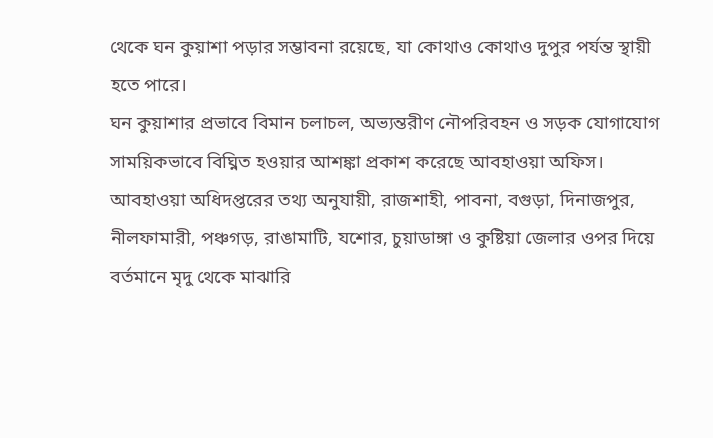থেকে ঘন কুয়াশা পড়ার সম্ভাবনা রয়েছে, যা কোথাও কোথাও দুপুর পর্যন্ত স্থায়ী হতে পারে।
ঘন কুয়াশার প্রভাবে বিমান চলাচল, অভ্যন্তরীণ নৌপরিবহন ও সড়ক যোগাযোগ সাময়িকভাবে বিঘ্নিত হওয়ার আশঙ্কা প্রকাশ করেছে আবহাওয়া অফিস।
আবহাওয়া অধিদপ্তরের তথ্য অনুযায়ী, রাজশাহী, পাবনা, বগুড়া, দিনাজপুর, নীলফামারী, পঞ্চগড়, রাঙামাটি, যশোর, চুয়াডাঙ্গা ও কুষ্টিয়া জেলার ওপর দিয়ে বর্তমানে মৃদু থেকে মাঝারি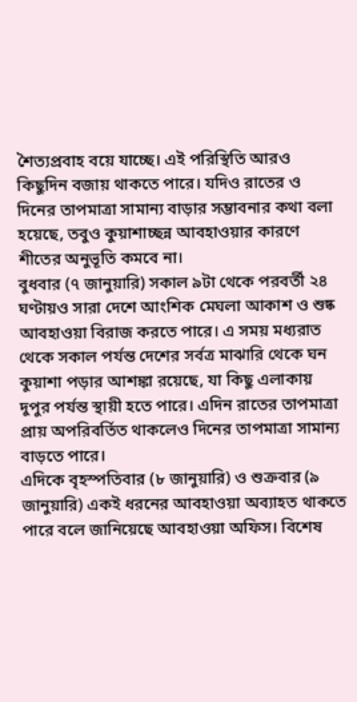শৈত্যপ্রবাহ বয়ে যাচ্ছে। এই পরিস্থিতি আরও কিছুদিন বজায় থাকতে পারে। যদিও রাতের ও দিনের তাপমাত্রা সামান্য বাড়ার সম্ভাবনার কথা বলা হয়েছে, তবুও কুয়াশাচ্ছন্ন আবহাওয়ার কারণে শীতের অনুভূতি কমবে না।
বুধবার (৭ জানুয়ারি) সকাল ৯টা থেকে পরবর্তী ২৪ ঘণ্টায়ও সারা দেশে আংশিক মেঘলা আকাশ ও শুষ্ক আবহাওয়া বিরাজ করতে পারে। এ সময় মধ্যরাত থেকে সকাল পর্যন্ত দেশের সর্বত্র মাঝারি থেকে ঘন কুয়াশা পড়ার আশঙ্কা রয়েছে, যা কিছু এলাকায় দুপুর পর্যন্ত স্থায়ী হতে পারে। এদিন রাতের তাপমাত্রা প্রায় অপরিবর্তিত থাকলেও দিনের তাপমাত্রা সামান্য বাড়তে পারে।
এদিকে বৃহস্পতিবার (৮ জানুয়ারি) ও শুক্রবার (৯ জানুয়ারি) একই ধরনের আবহাওয়া অব্যাহত থাকতে পারে বলে জানিয়েছে আবহাওয়া অফিস। বিশেষ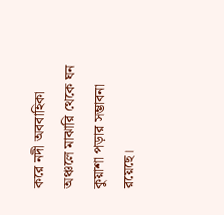করে নদী অববাহিকা অঞ্চলে মাঝারি থেকে ঘন কুয়াশা পড়ার সম্ভাবনা রয়েছে।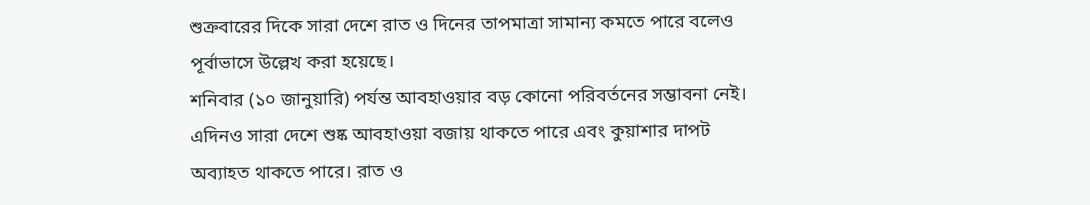শুক্রবারের দিকে সারা দেশে রাত ও দিনের তাপমাত্রা সামান্য কমতে পারে বলেও পূর্বাভাসে উল্লেখ করা হয়েছে।
শনিবার (১০ জানুয়ারি) পর্যন্ত আবহাওয়ার বড় কোনো পরিবর্তনের সম্ভাবনা নেই। এদিনও সারা দেশে শুষ্ক আবহাওয়া বজায় থাকতে পারে এবং কুয়াশার দাপট অব্যাহত থাকতে পারে। রাত ও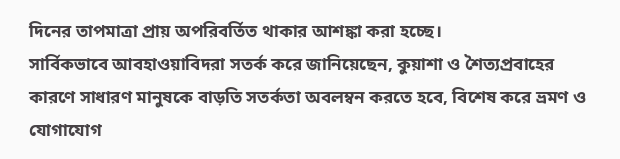দিনের তাপমাত্রা প্রায় অপরিবর্তিত থাকার আশঙ্কা করা হচ্ছে।
সার্বিকভাবে আবহাওয়াবিদরা সতর্ক করে জানিয়েছেন, কুয়াশা ও শৈত্যপ্রবাহের কারণে সাধারণ মানুষকে বাড়তি সতর্কতা অবলম্বন করতে হবে, বিশেষ করে ভ্রমণ ও যোগাযোগ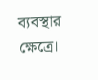ব্যবস্থার ক্ষেত্রে।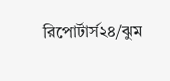রিপোর্টার্স২৪/ঝুম